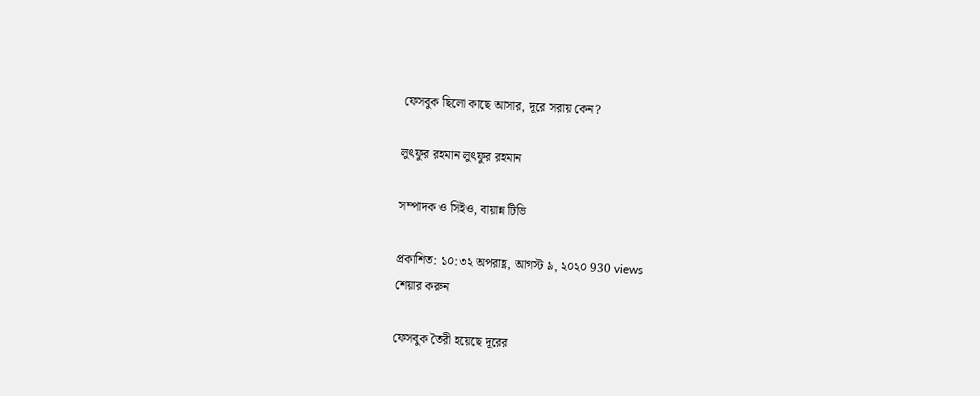ফেসবুক ছিলো কাছে আসার, দূরে সরায় কেন?

লুৎফুর রহমান লুৎফুর রহমান

সম্পাদক ও সিইও, বায়ান্ন টিভি

প্রকাশিত: ১০:৩২ অপরাহ্ণ, আগস্ট ৯, ২০২০ 930 views
শেয়ার করুন

ফেসবুক তৈরী হয়েছে দূরের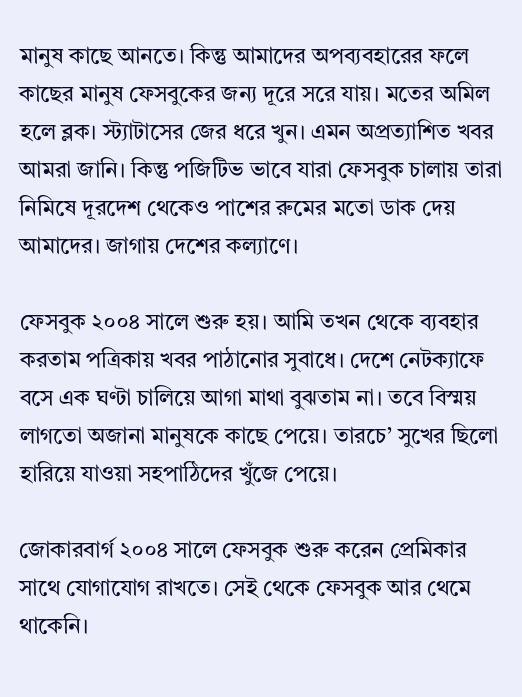মানুষ কাছে আনতে। কিন্তু আমাদের অপব্যবহারের ফলে কাছের মানুষ ফেসবুকের জন্য দূরে সরে যায়। মতের অমিল হলে ব্লক। স্ট্যাটাসের জের ধরে খুন। এমন অপ্রত্যাশিত খবর আমরা জানি। কিন্তু পজিটিভ ভাবে যারা ফেসবুক চালায় তারা নিমিষে দূরদেশ থেকেও পাশের রুমের মতো ডাক দেয় আমাদের। জাগায় দেশের কল্যাণে।

ফেসবুক ২০০৪ সালে শুরু হয়। আমি তখন থেকে ব্যবহার করতাম পত্রিকায় খবর পাঠানোর সুবাধে। দেশে নেটক্যাফে বসে এক ঘণ্টা চালিয়ে আগা মাথা বুঝতাম না। তবে বিস্ময় লাগতো অজানা মানুষকে কাছে পেয়ে। তারচে’ সুখের ছিলো হারিয়ে যাওয়া সহপাঠিদের খুঁজে পেয়ে।

জোকারবার্গ ২০০৪ সালে ফেসবুক শুরু করেন প্রেমিকার সাথে যোগাযোগ রাখতে। সেই থেকে ফেসবুক আর থেমে থাকেনি।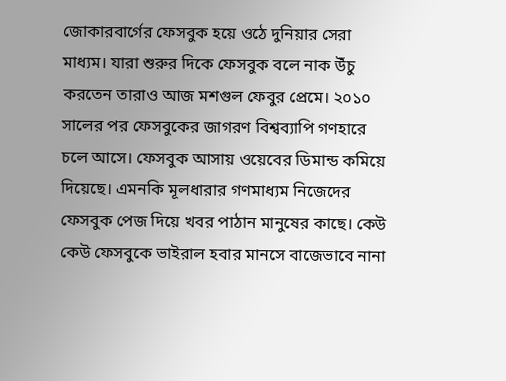জোকারবার্গের ফেসবুক হয়ে ওঠে দুনিয়ার সেরা মাধ্যম। যারা শুরুর দিকে ফেসবুক বলে নাক উঁচু করতেন তারাও আজ মশগুল ফেবুর প্রেমে। ২০১০ সালের পর ফেসবুকের জাগরণ বিশ্বব্যাপি গণহারে চলে আসে। ফেসবুক আসায় ওয়েবের ডিমান্ড কমিয়ে দিয়েছে। এমনকি মূলধারার গণমাধ্যম নিজেদের ফেসবুক পেজ দিয়ে খবর পাঠান মানুষের কাছে। কেউ কেউ ফেসবুকে ভাইরাল হবার মানসে বাজেভাবে নানা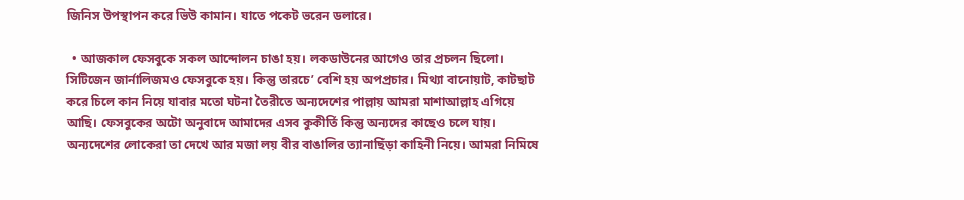জিনিস উপস্থাপন করে ভিউ কামান। যাতে পকেট ভরেন ডলারে।

  • আজকাল ফেসবুকে সকল আন্দোলন চাঙা হয়। লকডাউনের আগেও তার প্রচলন ছিলো। সিটিজেন জার্নালিজমও ফেসবুকে হয়। কিন্তু তারচে’ বেশি হয় অপপ্রচার। মিথ্যা বানোয়াট, কাটছাট করে চিলে কান নিয়ে যাবার মতো ঘটনা তৈরীতে অন্যদেশের পাল্লায় আমরা মাশাআল্লাহ এগিয়ে আছি। ফেসবুকের অটো অনুবাদে আমাদের এসব কুকীর্তি কিন্তু অন্যদের কাছেও চলে যায়। অন্যদেশের লোকেরা তা দেখে আর মজা লয় বীর বাঙালির ত্যানাছিঁড়া কাহিনী নিয়ে। আমরা নিমিষে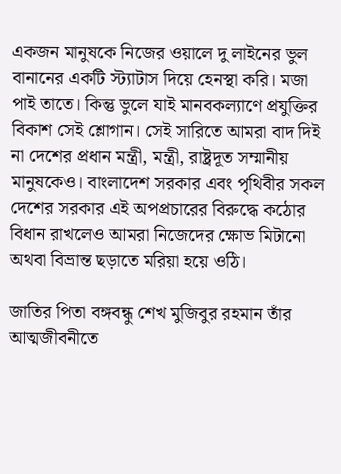একজন মানুষকে নিজের ওয়ালে দু লাইনের ভুল বানানের একটি স্ট্যাটাস দিয়ে হেনস্থা করি। মজা পাই তাতে। কিন্তু ভুলে যাই মানবকল্যাণে প্রযুক্তির বিকাশ সেই শ্লোগান। সেই সারিতে আমরা বাদ দিই না দেশের প্রধান মন্ত্রী, মন্ত্রী, রাষ্ট্রদূত সম্মানীয় মানুষকেও। বাংলাদেশ সরকার এবং পৃথিবীর সকল দেশের সরকার এই অপপ্রচারের বিরুদ্ধে কঠোর বিধান রাখলেও আমরা নিজেদের ক্ষোভ মিটানো অথবা বিভ্রান্ত ছড়াতে মরিয়া হয়ে ওঠি।

জাতির পিতা বঙ্গবন্ধু শেখ মুজিবুর রহমান তাঁর আত্মজীবনীতে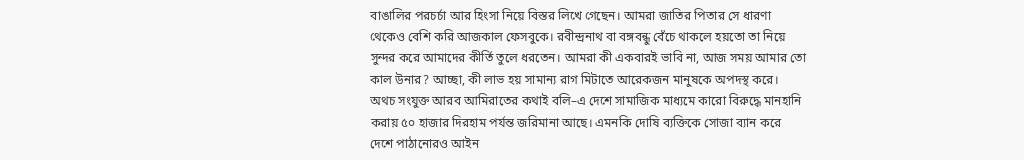বাঙালির পরচর্চা আর হিংসা নিয়ে বিস্তর লিখে গেছেন। আমরা জাতির পিতার সে ধারণা থেকেও বেশি করি আজকাল ফেসবুকে। রবীন্দ্রনাথ বা বঙ্গবন্ধু বেঁচে থাকলে হয়তো তা নিয়ে সুন্দর করে আমাদের কীর্তি তুলে ধরতেন। আমরা কী একবারই ভাবি না, আজ সময় আমার তো কাল উনার? আচ্ছা, কী লাভ হয় সামান্য রাগ মিটাতে আরেকজন মানুষকে অপদস্থ করে। অথচ সংযুক্ত আরব আমিরাতের কথাই বলি–এ দেশে সামাজিক মাধ্যমে কারো বিরুদ্ধে মানহানি করায় ৫০ হাজার দিরহাম পর্যন্ত জরিমানা আছে। এমনকি দোষি ব্যক্তিকে সোজা ব্যান করে দেশে পাঠানোরও আইন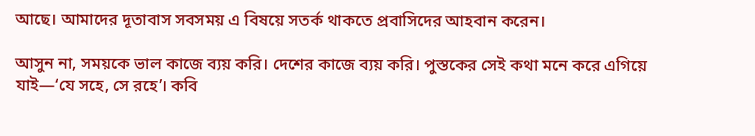আছে। আমাদের দূতাবাস সবসময় এ বিষয়ে সতর্ক থাকতে প্রবাসিদের আহবান করেন।

আসুন না, সময়কে ভাল কাজে ব্যয় করি। দেশের কাজে ব্যয় করি। পুস্তকের সেই কথা মনে করে এগিয়ে যাই—‘যে সহে, সে রহে’। কবি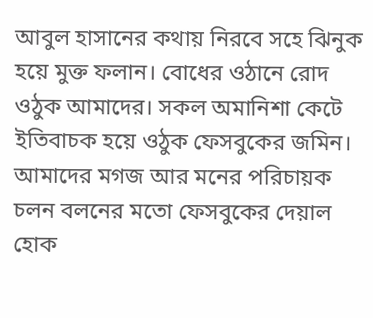আবুল হাসানের কথায় নিরবে সহে ঝিনুক হয়ে মুক্ত ফলান। বোধের ওঠানে রোদ ওঠুক আমাদের। সকল অমানিশা কেটে ইতিবাচক হয়ে ওঠুক ফেসবুকের জমিন। আমাদের মগজ আর মনের পরিচায়ক চলন বলনের মতো ফেসবুকের দেয়াল হোক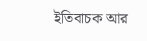ইতিবাচক আর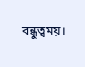বন্ধুত্বময়।